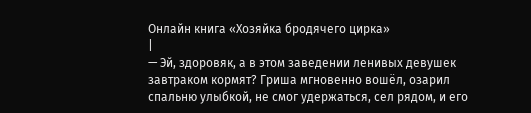Онлайн книга «Хозяйка бродячего цирка»
|
— Эй, здоровяк, а в этом заведении ленивых девушек завтраком кормят? Гриша мгновенно вошёл, озарил спальню улыбкой, не смог удержаться, сел рядом, и его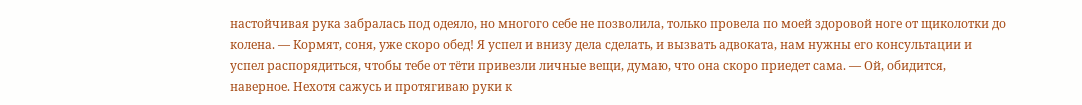настойчивая рука забралась под одеяло, но многого себе не позволила, только провела по моей здоровой ноге от щиколотки до колена. — Кормят, соня, уже скоро обед! Я успел и внизу дела сделать, и вызвать адвоката, нам нужны его консультации и успел распорядиться, чтобы тебе от тёти привезли личные вещи, думаю, что она скоро приедет сама. — Ой, обидится, наверное. Нехотя сажусь и протягиваю руки к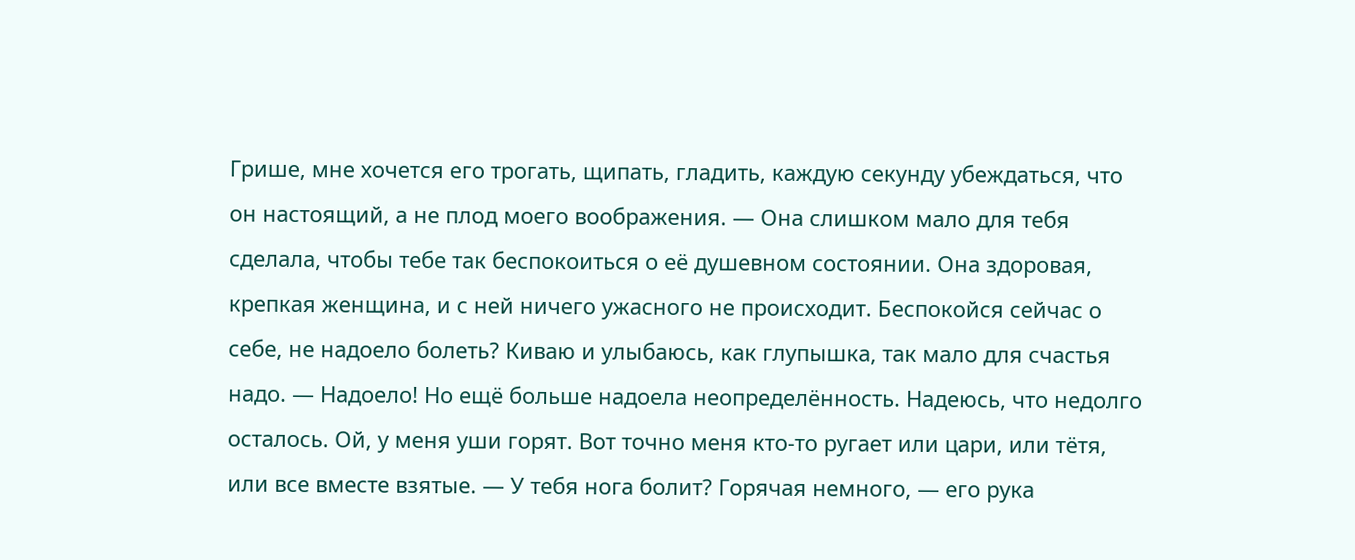Грише, мне хочется его трогать, щипать, гладить, каждую секунду убеждаться, что он настоящий, а не плод моего воображения. — Она слишком мало для тебя сделала, чтобы тебе так беспокоиться о её душевном состоянии. Она здоровая, крепкая женщина, и с ней ничего ужасного не происходит. Беспокойся сейчас о себе, не надоело болеть? Киваю и улыбаюсь, как глупышка, так мало для счастья надо. — Надоело! Но ещё больше надоела неопределённость. Надеюсь, что недолго осталось. Ой, у меня уши горят. Вот точно меня кто-то ругает или цари, или тётя, или все вместе взятые. — У тебя нога болит? Горячая немного, — его рука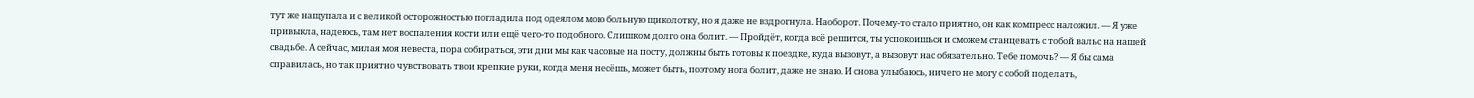тут же нащупала и с великой осторожностью погладила под одеялом мою больную щиколотку, но я даже не вздрогнула. Наоборот. Почему-то стало приятно, он как компресс наложил. — Я уже привыкла, надеюсь, там нет воспаления кости или ещё чего-то подобного. Слишком долго она болит. — Пройдёт, когда всё решится, ты успокоишься и сможем станцевать с тобой вальс на нашей свадьбе. А сейчас, милая моя невеста, пора собираться, эти дни мы как часовые на посту, должны быть готовы к поездке, куда вызовут, а вызовут нас обязательно. Тебе помочь? — Я бы сама справилась, но так приятно чувствовать твои крепкие руки, когда меня несёшь, может быть, поэтому нога болит, даже не знаю. И снова улыбаюсь, ничего не могу с собой поделать,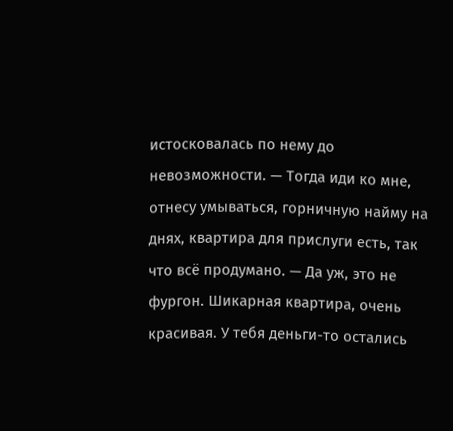истосковалась по нему до невозможности. — Тогда иди ко мне, отнесу умываться, горничную найму на днях, квартира для прислуги есть, так что всё продумано. — Да уж, это не фургон. Шикарная квартира, очень красивая. У тебя деньги-то остались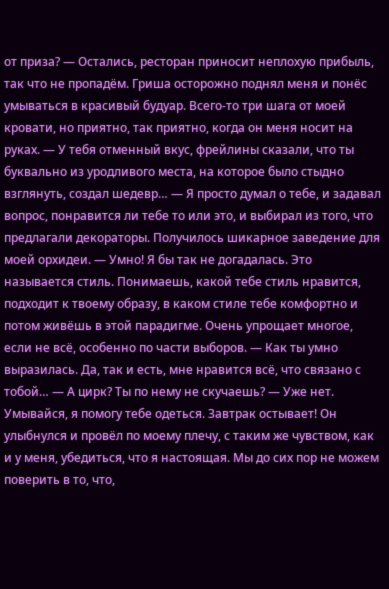от приза? — Остались, ресторан приносит неплохую прибыль, так что не пропадём. Гриша осторожно поднял меня и понёс умываться в красивый будуар. Всего-то три шага от моей кровати, но приятно, так приятно, когда он меня носит на руках. — У тебя отменный вкус, фрейлины сказали, что ты буквально из уродливого места, на которое было стыдно взглянуть, создал шедевр… — Я просто думал о тебе, и задавал вопрос, понравится ли тебе то или это, и выбирал из того, что предлагали декораторы. Получилось шикарное заведение для моей орхидеи. — Умно! Я бы так не догадалась. Это называется стиль. Понимаешь, какой тебе стиль нравится, подходит к твоему образу, в каком стиле тебе комфортно и потом живёшь в этой парадигме. Очень упрощает многое, если не всё, особенно по части выборов. — Как ты умно выразилась. Да, так и есть, мне нравится всё, что связано с тобой… — А цирк? Ты по нему не скучаешь? — Уже нет. Умывайся, я помогу тебе одеться. Завтрак остывает! Он улыбнулся и провёл по моему плечу, с таким же чувством, как и у меня, убедиться, что я настоящая. Мы до сих пор не можем поверить в то, что,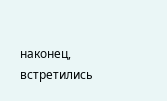наконец, встретились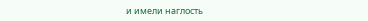и имели наглость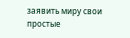заявить миру свои простые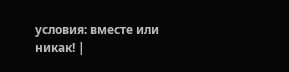условия: вместе или никак! |